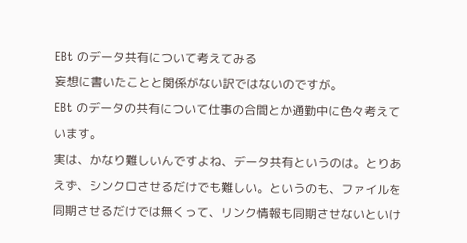EBt のデータ共有について考えてみる
妄想に書いたことと関係がない訳ではないのですが。
EBt のデータの共有について仕事の合間とか通勤中に色々考えています。
実は、かなり難しいんですよね、データ共有というのは。とりあえず、シンクロさせるだけでも難しい。というのも、ファイルを同期させるだけでは無くって、リンク情報も同期させないといけ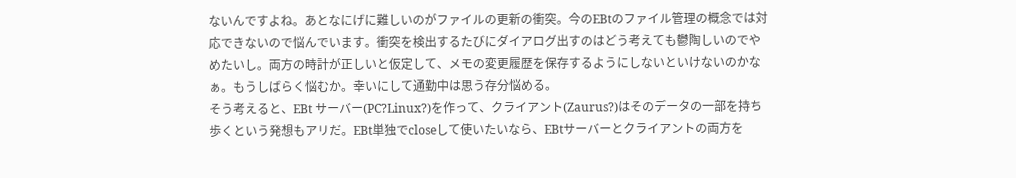ないんですよね。あとなにげに難しいのがファイルの更新の衝突。今のEBtのファイル管理の概念では対応できないので悩んでいます。衝突を検出するたびにダイアログ出すのはどう考えても鬱陶しいのでやめたいし。両方の時計が正しいと仮定して、メモの変更履歴を保存するようにしないといけないのかなぁ。もうしばらく悩むか。幸いにして通勤中は思う存分悩める。
そう考えると、EBt サーバー(PC?Linux?)を作って、クライアント(Zaurus?)はそのデータの一部を持ち歩くという発想もアリだ。EBt単独でcloseして使いたいなら、EBtサーバーとクライアントの両方を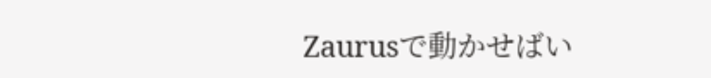Zaurusで動かせばい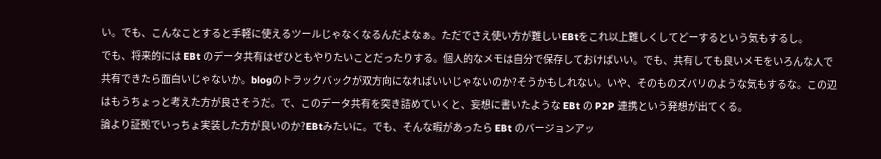い。でも、こんなことすると手軽に使えるツールじゃなくなるんだよなぁ。ただでさえ使い方が難しいEBtをこれ以上難しくしてどーするという気もするし。
でも、将来的には EBt のデータ共有はぜひともやりたいことだったりする。個人的なメモは自分で保存しておけばいい。でも、共有しても良いメモをいろんな人で共有できたら面白いじゃないか。blogのトラックバックが双方向になればいいじゃないのか?そうかもしれない。いや、そのものズバリのような気もするな。この辺はもうちょっと考えた方が良さそうだ。で、このデータ共有を突き詰めていくと、妄想に書いたような EBt の P2P 連携という発想が出てくる。
論より証拠でいっちょ実装した方が良いのか?EBtみたいに。でも、そんな暇があったら EBt のバージョンアッ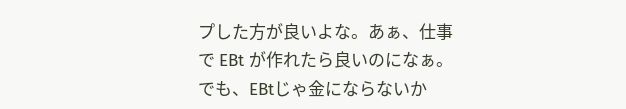プした方が良いよな。あぁ、仕事で EBt が作れたら良いのになぁ。でも、EBtじゃ金にならないか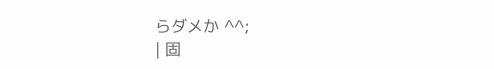らダメか ^^;
| 固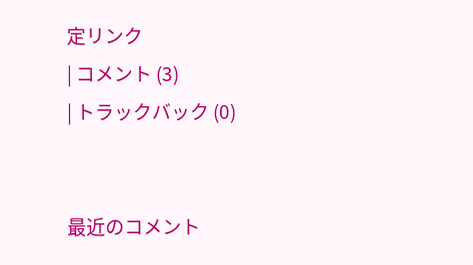定リンク
| コメント (3)
| トラックバック (0)


最近のコメント